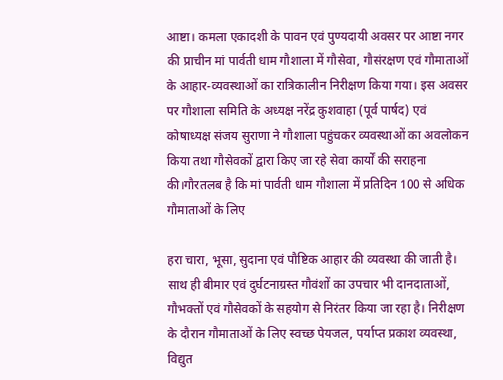आष्टा। कमला एकादशी के पावन एवं पुण्यदायी अवसर पर आष्टा नगर की प्राचीन मां पार्वती धाम गौशाला में गौसेवा, गौसंरक्षण एवं गौमाताओं के आहार-व्यवस्थाओं का रात्रिकालीन निरीक्षण किया गया। इस अवसर पर गौशाला समिति के अध्यक्ष नरेंद्र कुशवाहा (पूर्व पार्षद) एवं कोषाध्यक्ष संजय सुराणा ने गौशाला पहुंचकर व्यवस्थाओं का अवलोकन किया तथा गौसेवकों द्वारा किए जा रहे सेवा कार्यों की सराहना की।गौरतलब है कि मां पार्वती धाम गौशाला में प्रतिदिन 100 से अधिक गौमाताओं के लिए

हरा चारा, भूसा, सुदाना एवं पौष्टिक आहार की व्यवस्था की जाती है। साथ ही बीमार एवं दुर्घटनाग्रस्त गौवंशों का उपचार भी दानदाताओं, गौभक्तों एवं गौसेवकों के सहयोग से निरंतर किया जा रहा है। निरीक्षण के दौरान गौमाताओं के लिए स्वच्छ पेयजल, पर्याप्त प्रकाश व्यवस्था, विद्युत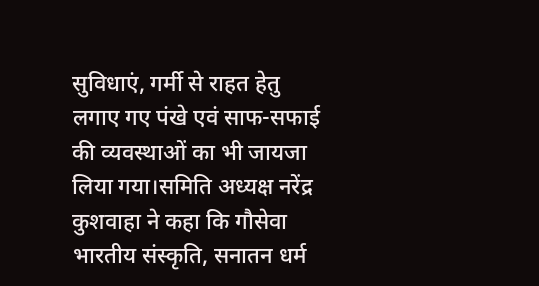सुविधाएं, गर्मी से राहत हेतु लगाए गए पंखे एवं साफ-सफाई की व्यवस्थाओं का भी जायजा लिया गया।समिति अध्यक्ष नरेंद्र कुशवाहा ने कहा कि गौसेवा भारतीय संस्कृति, सनातन धर्म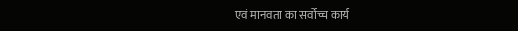एवं मानवता का सर्वोच्च कार्य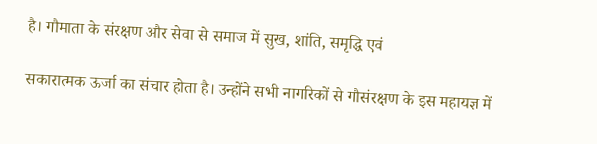है। गौमाता के संरक्षण और सेवा से समाज में सुख, शांति, समृद्धि एवं

सकारात्मक ऊर्जा का संचार होता है। उन्होंने सभी नागरिकों से गौसंरक्षण के इस महायज्ञ में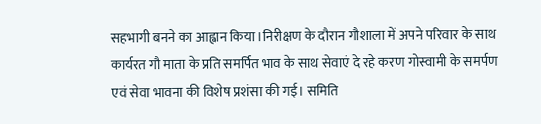सहभागी बनने का आह्वान किया।निरीक्षण के दौरान गौशाला में अपने परिवार के साथ कार्यरत गौ माता के प्रति समर्पित भाव के साथ सेवाएं दे रहे करण गोस्वामी के समर्पण एवं सेवा भावना की विशेष प्रशंसा की गई। समिति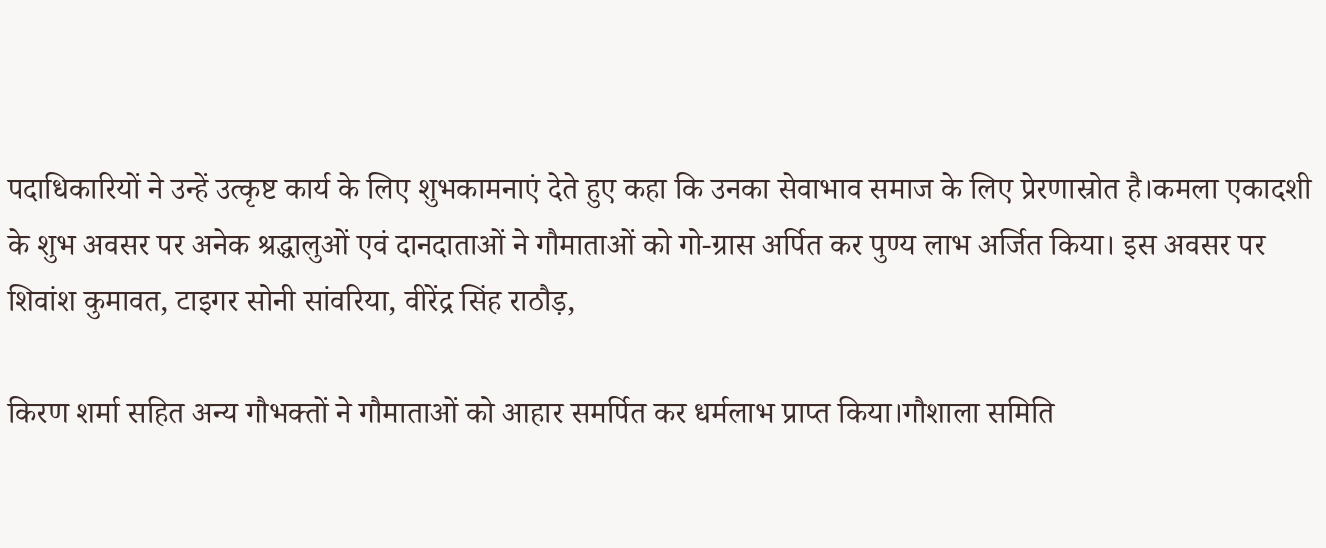पदाधिकारियों ने उन्हें उत्कृष्ट कार्य के लिए शुभकामनाएं देते हुए कहा कि उनका सेवाभाव समाज के लिए प्रेरणास्रोत है।कमला एकादशी के शुभ अवसर पर अनेक श्रद्धालुओं एवं दानदाताओं ने गौमाताओं को गो-ग्रास अर्पित कर पुण्य लाभ अर्जित किया। इस अवसर पर शिवांश कुमावत, टाइगर सोनी सांवरिया, वीरेंद्र सिंह राठौड़,

किरण शर्मा सहित अन्य गौभक्तों ने गौमाताओं को आहार समर्पित कर धर्मलाभ प्राप्त किया।गौशाला समिति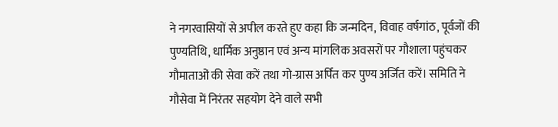ने नगरवासियों से अपील करते हुए कहा कि जन्मदिन, विवाह वर्षगांठ, पूर्वजों की पुण्यतिथि, धार्मिक अनुष्ठान एवं अन्य मांगलिक अवसरों पर गौशाला पहुंचकर गौमाताओं की सेवा करें तथा गो-ग्रास अर्पित कर पुण्य अर्जित करें। समिति ने गौसेवा में निरंतर सहयोग देने वाले सभी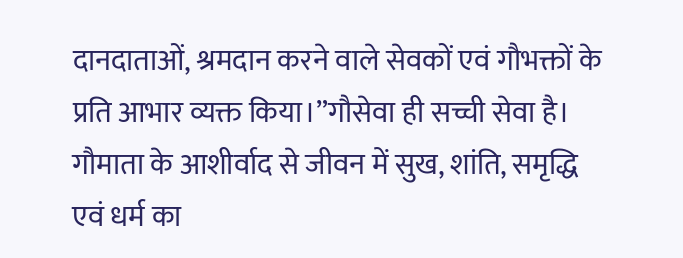दानदाताओं, श्रमदान करने वाले सेवकों एवं गौभक्तों के प्रति आभार व्यक्त किया।”गौसेवा ही सच्ची सेवा है। गौमाता के आशीर्वाद से जीवन में सुख, शांति, समृद्धि एवं धर्म का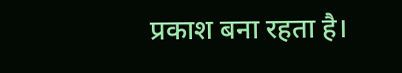प्रकाश बना रहता है।